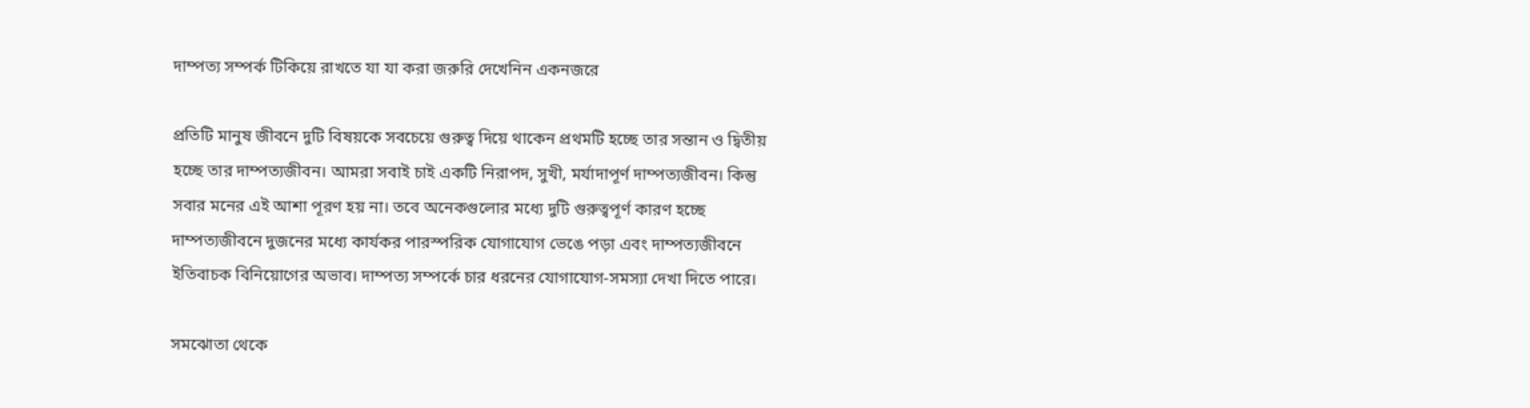দাম্পত্য সম্পর্ক টিকিয়ে রাখতে যা যা করা জরুরি দেখেনিন একনজরে

প্রতিটি মানুষ জীবনে দুটি বিষয়কে সবচেয়ে গুরুত্ব দিয়ে থাকেন প্রথমটি হচ্ছে তার সন্তান ও দ্বিতীয় হচ্ছে তার দাম্পত্যজীবন। আমরা সবাই চাই একটি নিরাপদ, সুখী, মর্যাদাপূর্ণ দাম্পত্যজীবন। কিন্তু সবার মনের এই আশা পূরণ হয় না। তবে অনেকগুলোর মধ্যে দুটি গুরুত্বপূর্ণ কারণ হচ্ছে দাম্পত্যজীবনে দুজনের মধ্যে কার্যকর পারস্পরিক যোগাযোগ ভেঙে পড়া এবং দাম্পত্যজীবনে ইতিবাচক বিনিয়োগের অভাব। দাম্পত্য সম্পর্কে চার ধরনের যোগাযোগ-সমস্যা দেখা দিতে পারে।

সমঝোতা থেকে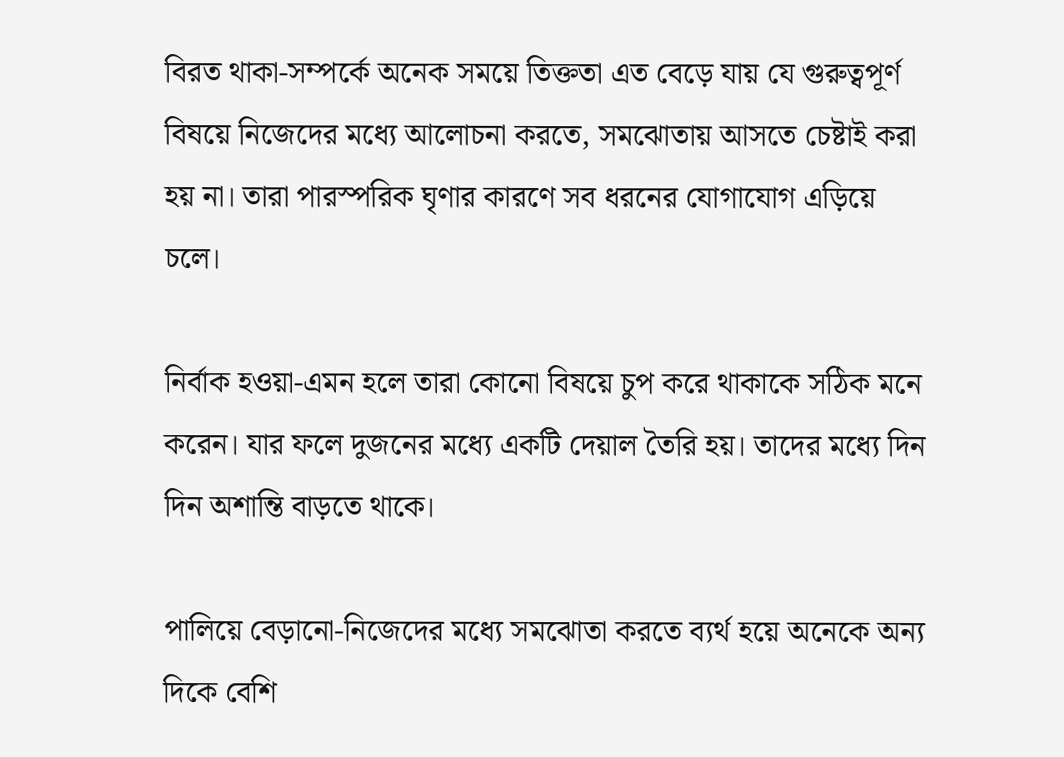বিরত থাকা-সম্পর্কে অনেক সময়ে তিক্ততা এত বেড়ে যায় যে গুরুত্বপূর্ণ বিষয়ে নিজেদের মধ্যে আলোচনা করতে, সমঝোতায় আসতে চেষ্টাই করা হয় না। তারা পারস্পরিক ঘৃণার কারণে সব ধরনের যোগাযোগ এড়িয়ে চলে।

নির্বাক হওয়া-এমন হলে তারা কোনো বিষয়ে চুপ করে থাকাকে সঠিক মনে করেন। যার ফলে দুজনের মধ্যে একটি দেয়াল তৈরি হয়। তাদের মধ্যে দিন দিন অশান্তি বাড়তে থাকে।

পালিয়ে বেড়ানো-নিজেদের মধ্যে সমঝোতা করতে ব্যর্থ হয়ে অনেকে অন্য দিকে বেশি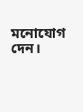মনোযোগ দেন।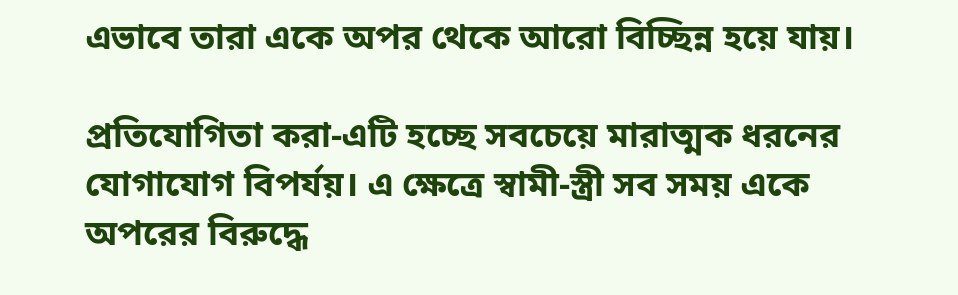এভাবে তারা একে অপর থেকে আরো বিচ্ছিন্ন হয়ে যায়।

প্রতিযোগিতা করা-এটি হচ্ছে সবচেয়ে মারাত্মক ধরনের যোগাযোগ বিপর্যয়। এ ক্ষেত্রে স্বামী-স্ত্রী সব সময় একে অপরের বিরুদ্ধে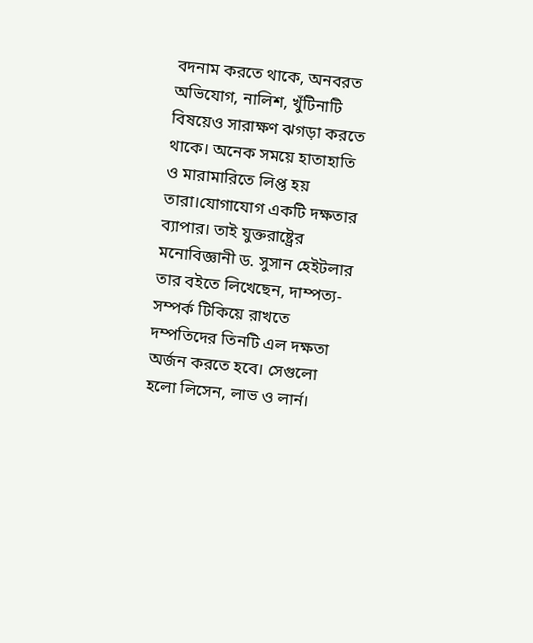বদনাম করতে থাকে, অনবরত অভিযোগ, নালিশ, খুঁটিনাটি বিষয়েও সারাক্ষণ ঝগড়া করতে থাকে। অনেক সময়ে হাতাহাতি ও মারামারিতে লিপ্ত হয় তারা।যোগাযোগ একটি দক্ষতার ব্যাপার। তাই যুক্তরাষ্ট্রের মনোবিজ্ঞানী ড. সুসান হেইটলার তার বইতে লিখেছেন, দাম্পত্য-সম্পর্ক টিকিয়ে রাখতে দম্পতিদের তিনটি এল দক্ষতা অর্জন করতে হবে। সেগুলো হলো লিসেন, লাভ ও লার্ন।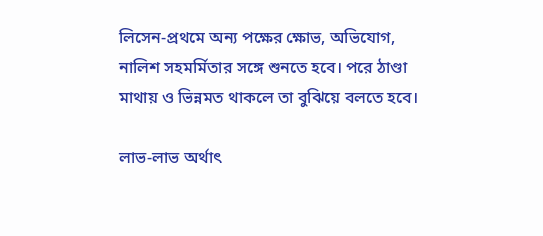লিসেন-প্রথমে অন্য পক্ষের ক্ষোভ, অভিযোগ, নালিশ সহমর্মিতার সঙ্গে শুনতে হবে। পরে ঠাণ্ডা মাথায় ও ভিন্নমত থাকলে তা বুঝিয়ে বলতে হবে।

লাভ-লাভ অর্থাৎ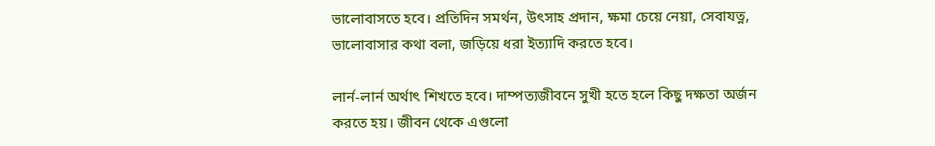ভালোবাসতে হবে। প্রতিদিন সমর্থন, উৎসাহ প্রদান, ক্ষমা চেয়ে নেয়া, সেবাযত্ন, ভালোবাসার কথা বলা, জড়িয়ে ধরা ইত্যাদি করতে হবে।

লার্ন-লার্ন অর্থাৎ শিখতে হবে। দাম্পত্যজীবনে সুখী হতে হলে কিছু দক্ষতা অর্জন করতে হয়। জীবন থেকে এগুলো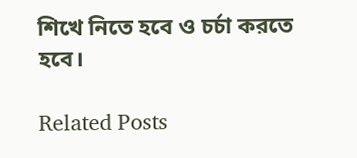শিখে নিতে হবে ও চর্চা করতে হবে।

Related Posts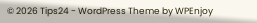© 2026 Tips24 - WordPress Theme by WPEnjoy